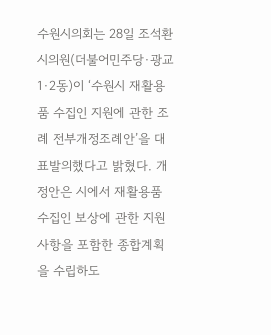수원시의회는 28일 조석환 시의원(더불어민주당·광교1·2동)이 ‘수원시 재활용품 수집인 지원에 관한 조례 전부개정조례안’을 대표발의했다고 밝혔다. 개정안은 시에서 재활용품 수집인 보상에 관한 지원 사항을 포함한 종합계획을 수립하도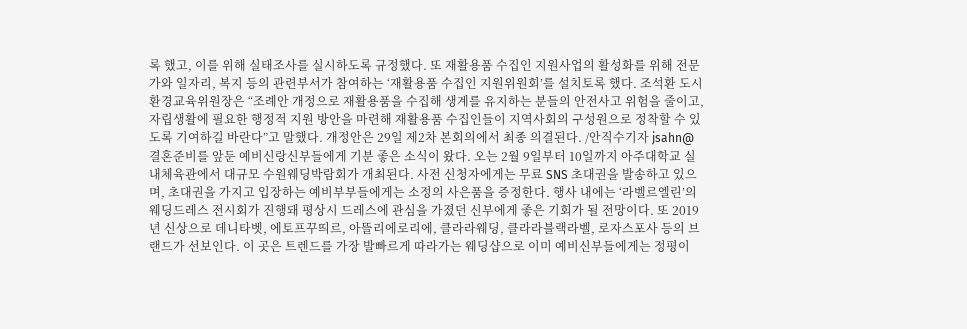록 했고, 이를 위해 실태조사를 실시하도록 규정했다. 또 재활용품 수집인 지원사업의 활성화를 위해 전문가와 일자리, 복지 등의 관련부서가 참여하는 ‘재활용품 수집인 지원위원회’를 설치토록 했다. 조석환 도시환경교육위원장은 “조례안 개정으로 재활용품을 수집해 생계를 유지하는 분들의 안전사고 위험을 줄이고, 자립생활에 필요한 행정적 지원 방안을 마련해 재활용품 수집인들이 지역사회의 구성원으로 정착할 수 있도록 기여하길 바란다”고 말했다. 개정안은 29일 제2차 본회의에서 최종 의결된다. /안직수기자 jsahn@
결혼준비를 앞둔 예비신랑신부들에게 기분 좋은 소식이 왔다. 오는 2월 9일부터 10일까지 아주대학교 실내체육관에서 대규모 수원웨딩박람회가 개최된다. 사전 신청자에게는 무료 SNS 초대권을 발송하고 있으며, 초대권을 가지고 입장하는 예비부부들에게는 소정의 사은품을 증정한다. 행사 내에는 ‘라벨르엘린’의 웨딩드레스 전시회가 진행돼 평상시 드레스에 관심을 가졌던 신부에게 좋은 기회가 될 전망이다. 또 2019년 신상으로 데니타벳, 에토프꾸띄르, 아뜰리에로리에, 클라라웨딩, 클라라블랙라벨, 로자스포사 등의 브랜드가 선보인다. 이 곳은 트렌드를 가장 발빠르게 따라가는 웨딩샵으로 이미 예비신부들에게는 정평이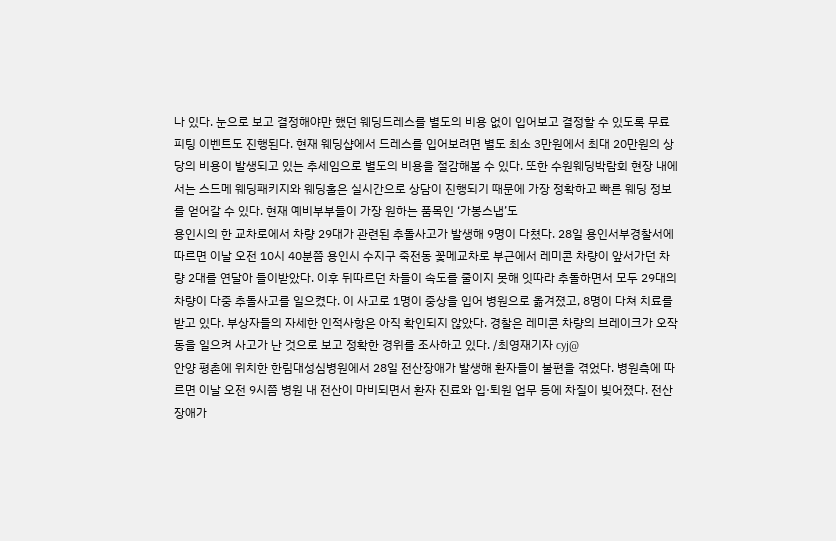나 있다. 눈으로 보고 결정해야만 했던 웨딩드레스를 별도의 비용 없이 입어보고 결정할 수 있도록 무료피팅 이벤트도 진행된다. 현재 웨딩샵에서 드레스를 입어보려면 별도 최소 3만원에서 최대 20만원의 상당의 비용이 발생되고 있는 추세임으로 별도의 비용을 절감해볼 수 있다. 또한 수원웨딩박람회 현장 내에서는 스드메 웨딩패키지와 웨딩홀은 실시간으로 상담이 진행되기 때문에 가장 정확하고 빠른 웨딩 정보를 얻어갈 수 있다. 현재 예비부부들이 가장 원하는 품목인 ‘가봉스냅’도
용인시의 한 교차로에서 차량 29대가 관련된 추돌사고가 발생해 9명이 다쳤다. 28일 용인서부경찰서에 따르면 이날 오전 10시 40분쯤 용인시 수지구 죽전동 꽃메교차로 부근에서 레미콘 차량이 앞서가던 차량 2대를 연달아 들이받았다. 이후 뒤따르던 차들이 속도를 줄이지 못해 잇따라 추돌하면서 모두 29대의 차량이 다중 추돌사고를 일으켰다. 이 사고로 1명이 중상을 입어 병원으로 옮겨졌고, 8명이 다쳐 치료를 받고 있다. 부상자들의 자세한 인적사항은 아직 확인되지 않았다. 경찰은 레미콘 차량의 브레이크가 오작동을 일으켜 사고가 난 것으로 보고 정확한 경위를 조사하고 있다. /최영재기자 cyj@
안양 평촌에 위치한 한림대성심병원에서 28일 전산장애가 발생해 환자들이 불편을 겪었다. 병원측에 따르면 이날 오전 9시쯤 병원 내 전산이 마비되면서 환자 진료와 입·퇴원 업무 등에 차질이 빚어졌다. 전산장애가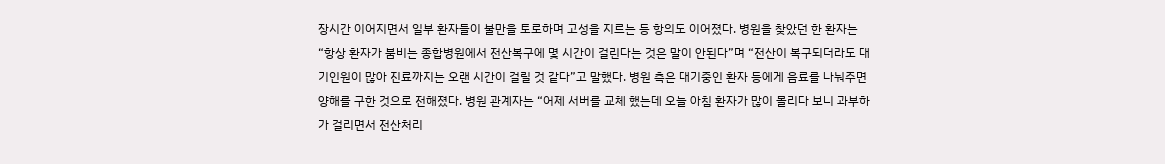장시간 이어지면서 일부 환자들이 불만을 토로하며 고성을 지르는 등 항의도 이어졌다. 병원을 찾았던 한 환자는 “항상 환자가 붐비는 종합병원에서 전산복구에 몇 시간이 걸린다는 것은 말이 안된다”며 “전산이 복구되더라도 대기인원이 많아 진료까지는 오랜 시간이 걸릴 것 같다”고 말했다. 병원 측은 대기중인 환자 등에게 음료를 나눠주면 양해를 구한 것으로 전해졌다. 병원 관계자는 “어제 서버를 교체 했는데 오늘 아침 환자가 많이 몰리다 보니 과부하가 걸리면서 전산처리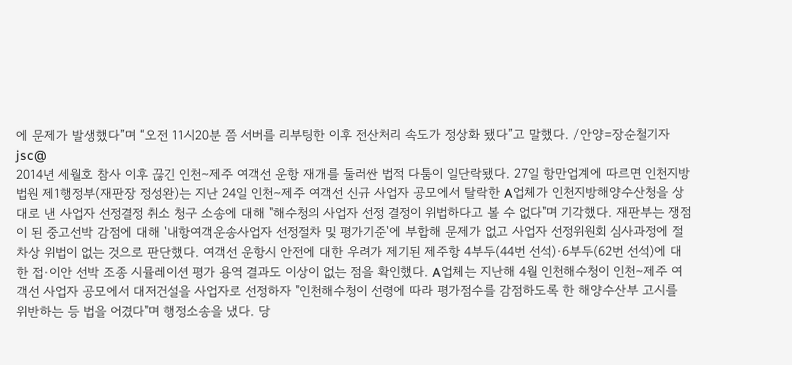에 문제가 발생했다”며 “오전 11시20분 쯤 서버를 리부팅한 이후 전산처리 속도가 정상화 됐다”고 말했다. /안양=장순철기자 jsc@
2014년 세월호 참사 이후 끊긴 인천∼제주 여객선 운항 재개를 둘러싼 법적 다툼이 일단락됐다. 27일 항만업계에 따르면 인천지방법원 제1행정부(재판장 정성완)는 지난 24일 인천∼제주 여객선 신규 사업자 공모에서 탈락한 A업체가 인천지방해양수산청을 상대로 낸 사업자 선정결정 취소 청구 소송에 대해 "해수청의 사업자 선정 결정이 위법하다고 볼 수 없다"며 기각했다. 재판부는 쟁점이 된 중고선박 감점에 대해 '내항여객운송사업자 선정절차 및 평가기준'에 부합해 문제가 없고 사업자 선정위원회 심사과정에 절차상 위법이 없는 것으로 판단했다. 여객선 운항시 안전에 대한 우려가 제기된 제주항 4부두(44번 선석)·6부두(62번 선석)에 대한 접·이안 선박 조종 시뮬레이션 평가 용역 결과도 이상이 없는 점을 확인했다. A업체는 지난해 4월 인천해수청이 인천∼제주 여객선 사업자 공모에서 대저건설을 사업자로 선정하자 "인천해수청이 선령에 따라 평가점수를 감점하도록 한 해양수산부 고시를 위반하는 등 법을 어겼다"며 행정소송을 냈다. 당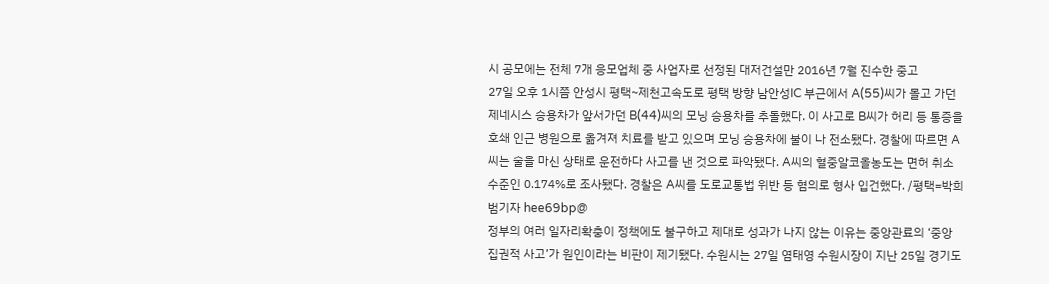시 공모에는 전체 7개 응모업체 중 사업자로 선정된 대저건설만 2016년 7월 진수한 중고
27일 오후 1시쯤 안성시 평택~제천고속도로 평택 방향 남안성IC 부근에서 A(55)씨가 몰고 가던 제네시스 승용차가 앞서가던 B(44)씨의 모닝 승용차를 추돌했다. 이 사고로 B씨가 허리 등 통증을 호쇄 인근 병원으로 옮겨져 치료를 받고 있으며 모닝 승용차에 불이 나 전소됐다. 경찰에 따르면 A씨는 술을 마신 상태로 운전하다 사고를 낸 것으로 파악됐다. A씨의 혈중알코올농도는 면허 취소 수준인 0.174%로 조사됐다. 경찰은 A씨를 도로교통법 위반 등 혐의로 형사 입건했다. /평택=박희범기자 hee69bp@
정부의 여러 일자리확충이 정책에도 불구하고 제대로 성과가 나지 않는 이유는 중앙관료의 ‘중앙 집권적 사고’가 원인이라는 비판이 제기됐다. 수원시는 27일 염태영 수원시장이 지난 25일 경기도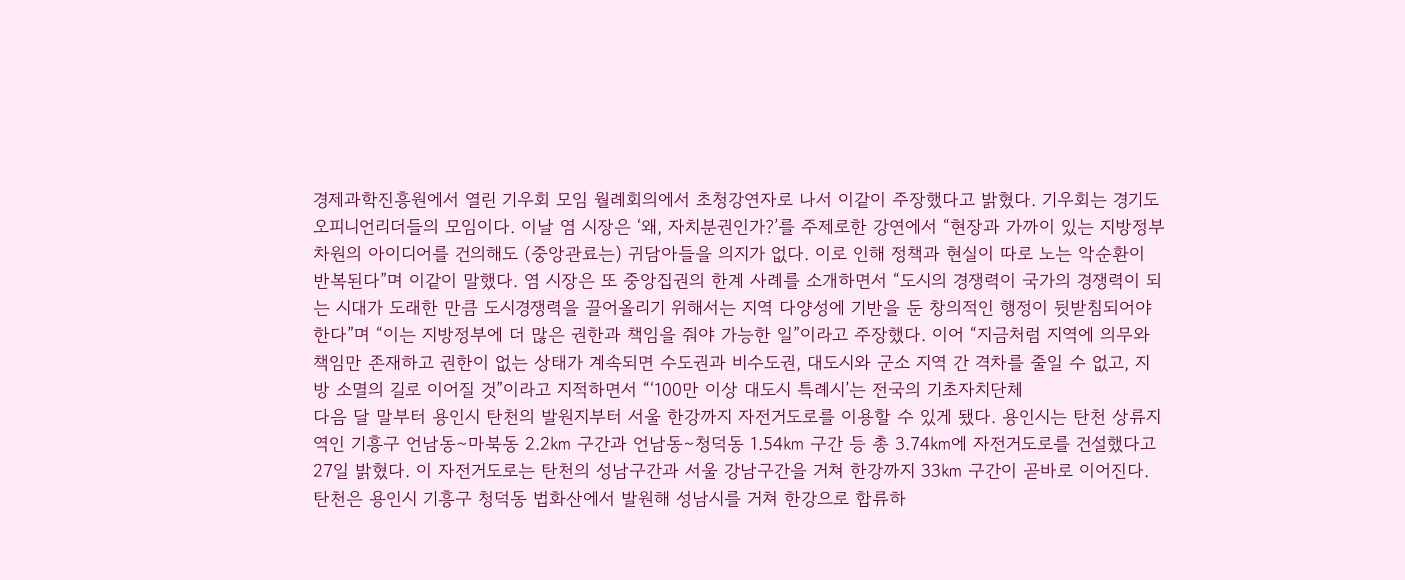경제과학진흥원에서 열린 기우회 모임 월례회의에서 초청강연자로 나서 이같이 주장했다고 밝혔다. 기우회는 경기도 오피니언리더들의 모임이다. 이날 염 시장은 ‘왜, 자치분권인가?’를 주제로한 강연에서 “현장과 가까이 있는 지방정부 차원의 아이디어를 건의해도 (중앙관료는) 귀담아들을 의지가 없다. 이로 인해 정책과 현실이 따로 노는 악순환이 반복된다”며 이같이 말했다. 염 시장은 또 중앙집권의 한계 사례를 소개하면서 “도시의 경쟁력이 국가의 경쟁력이 되는 시대가 도래한 만큼 도시경쟁력을 끌어올리기 위해서는 지역 다양성에 기반을 둔 창의적인 행정이 뒷받침되어야 한다”며 “이는 지방정부에 더 많은 권한과 책임을 줘야 가능한 일”이라고 주장했다. 이어 “지금처럼 지역에 의무와 책임만 존재하고 권한이 없는 상태가 계속되면 수도권과 비수도권, 대도시와 군소 지역 간 격차를 줄일 수 없고, 지방 소멸의 길로 이어질 것”이라고 지적하면서 “‘100만 이상 대도시 특례시’는 전국의 기초자치단체
다음 달 말부터 용인시 탄천의 발원지부터 서울 한강까지 자전거도로를 이용할 수 있게 됐다. 용인시는 탄천 상류지역인 기흥구 언남동∼마북동 2.2㎞ 구간과 언남동∼청덕동 1.54㎞ 구간 등 총 3.74㎞에 자전거도로를 건설했다고 27일 밝혔다. 이 자전거도로는 탄천의 성남구간과 서울 강남구간을 거쳐 한강까지 33㎞ 구간이 곧바로 이어진다. 탄천은 용인시 기흥구 청덕동 법화산에서 발원해 성남시를 거쳐 한강으로 합류하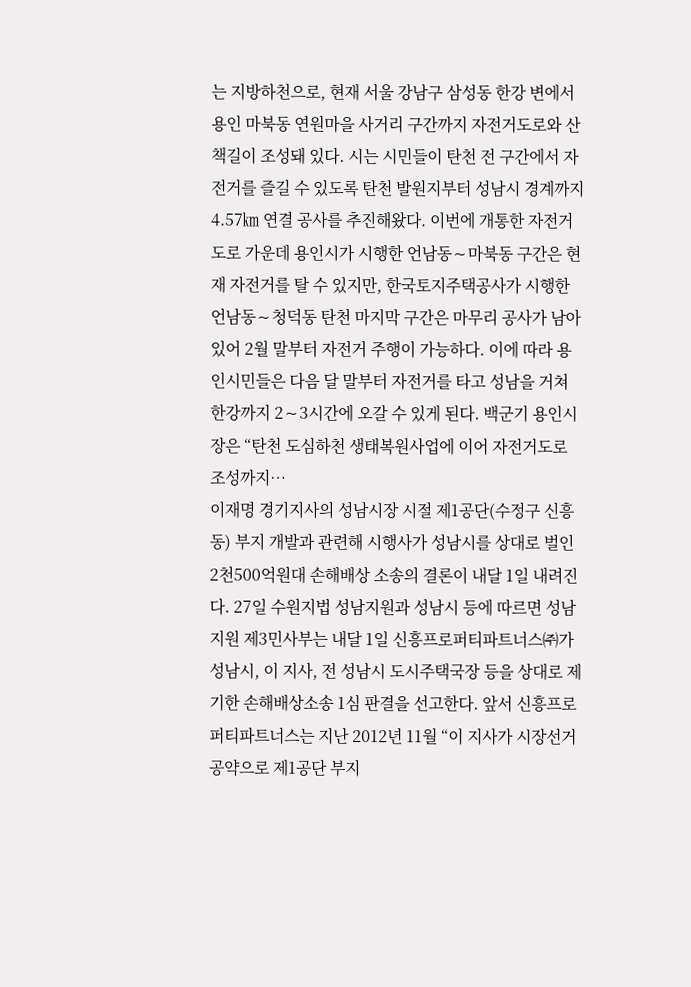는 지방하천으로, 현재 서울 강남구 삼성동 한강 변에서 용인 마북동 연원마을 사거리 구간까지 자전거도로와 산책길이 조성돼 있다. 시는 시민들이 탄천 전 구간에서 자전거를 즐길 수 있도록 탄천 발원지부터 성남시 경계까지 4.57㎞ 연결 공사를 추진해왔다. 이번에 개통한 자전거도로 가운데 용인시가 시행한 언남동∼마북동 구간은 현재 자전거를 탈 수 있지만, 한국토지주택공사가 시행한 언남동∼청덕동 탄천 마지막 구간은 마무리 공사가 남아 있어 2월 말부터 자전거 주행이 가능하다. 이에 따라 용인시민들은 다음 달 말부터 자전거를 타고 성남을 거쳐 한강까지 2∼3시간에 오갈 수 있게 된다. 백군기 용인시장은 “탄천 도심하천 생태복원사업에 이어 자전거도로 조성까지…
이재명 경기지사의 성남시장 시절 제1공단(수정구 신흥동) 부지 개발과 관련해 시행사가 성남시를 상대로 벌인 2천500억원대 손해배상 소송의 결론이 내달 1일 내려진다. 27일 수원지법 성남지원과 성남시 등에 따르면 성남지원 제3민사부는 내달 1일 신흥프로퍼티파트너스㈜가 성남시, 이 지사, 전 성남시 도시주택국장 등을 상대로 제기한 손해배상소송 1심 판결을 선고한다. 앞서 신흥프로퍼티파트너스는 지난 2012년 11월 “이 지사가 시장선거 공약으로 제1공단 부지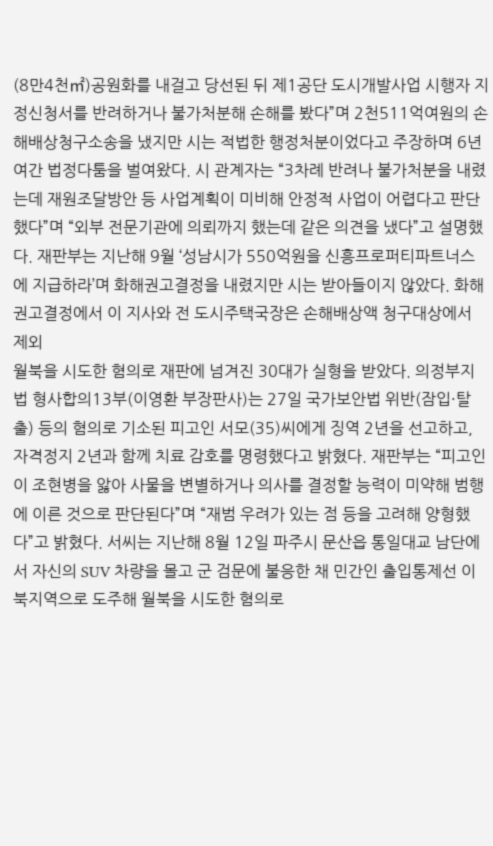(8만4천㎡)공원화를 내걸고 당선된 뒤 제1공단 도시개발사업 시행자 지정신청서를 반려하거나 불가처분해 손해를 봤다”며 2천511억여원의 손해배상청구소송을 냈지만 시는 적법한 행정처분이었다고 주장하며 6년여간 법정다툼을 벌여왔다. 시 관계자는 “3차례 반려나 불가처분을 내렸는데 재원조달방안 등 사업계획이 미비해 안정적 사업이 어렵다고 판단했다”며 “외부 전문기관에 의뢰까지 했는데 같은 의견을 냈다”고 설명했다. 재판부는 지난해 9월 ‘성남시가 550억원을 신흥프로퍼티파트너스에 지급하라’며 화해권고결정을 내렸지만 시는 받아들이지 않았다. 화해권고결정에서 이 지사와 전 도시주택국장은 손해배상액 청구대상에서 제외
월북을 시도한 혐의로 재판에 넘겨진 30대가 실형을 받았다. 의정부지법 형사합의13부(이영환 부장판사)는 27일 국가보안법 위반(잠입·탈출) 등의 혐의로 기소된 피고인 서모(35)씨에게 징역 2년을 선고하고, 자격정지 2년과 함께 치료 감호를 명령했다고 밝혔다. 재판부는 “피고인이 조현병을 앓아 사물을 변별하거나 의사를 결정할 능력이 미약해 범행에 이른 것으로 판단된다”며 “재범 우려가 있는 점 등을 고려해 양형했다”고 밝혔다. 서씨는 지난해 8월 12일 파주시 문산읍 통일대교 남단에서 자신의 SUV 차량을 몰고 군 검문에 불응한 채 민간인 출입통제선 이북지역으로 도주해 월북을 시도한 혐의로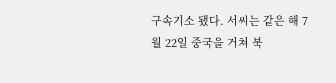구속기소 됐다. 서씨는 같은 해 7월 22일 중국을 거쳐 북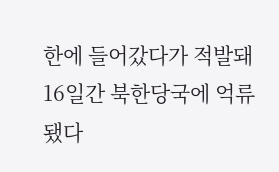한에 들어갔다가 적발돼 16일간 북한당국에 억류됐다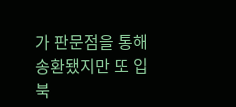가 판문점을 통해 송환됐지만 또 입북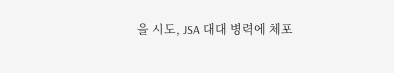을 시도, JSA 대대 병력에 체포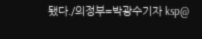됐다./의정부=박광수기자 ksp@